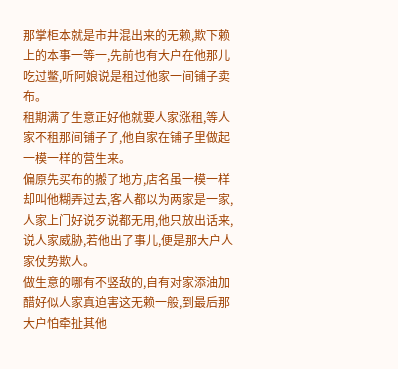那掌柜本就是市井混出来的无赖,欺下赖上的本事一等一,先前也有大户在他那儿吃过鳖,听阿娘说是租过他家一间铺子卖布。
租期满了生意正好他就要人家涨租,等人家不租那间铺子了,他自家在铺子里做起一模一样的营生来。
偏原先买布的搬了地方,店名虽一模一样却叫他糊弄过去,客人都以为两家是一家,人家上门好说歹说都无用,他只放出话来,说人家威胁,若他出了事儿,便是那大户人家仗势欺人。
做生意的哪有不竖敌的,自有对家添油加醋好似人家真迫害这无赖一般,到最后那大户怕牵扯其他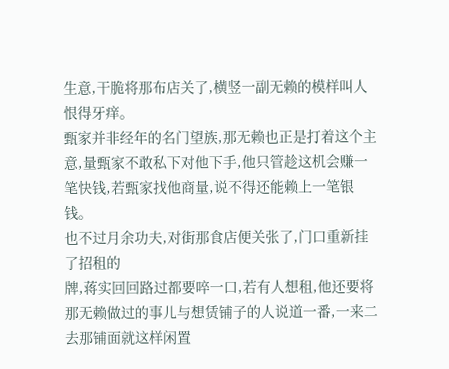生意,干脆将那布店关了,横竖一副无赖的模样叫人恨得牙痒。
甄家并非经年的名门望族,那无赖也正是打着这个主意,量甄家不敢私下对他下手,他只管趁这机会赚一笔快钱,若甄家找他商量,说不得还能赖上一笔银钱。
也不过月余功夫,对街那食店便关张了,门口重新挂了招租的
牌,蒋实回回路过都要啐一口,若有人想租,他还要将那无赖做过的事儿与想赁铺子的人说道一番,一来二去那铺面就这样闲置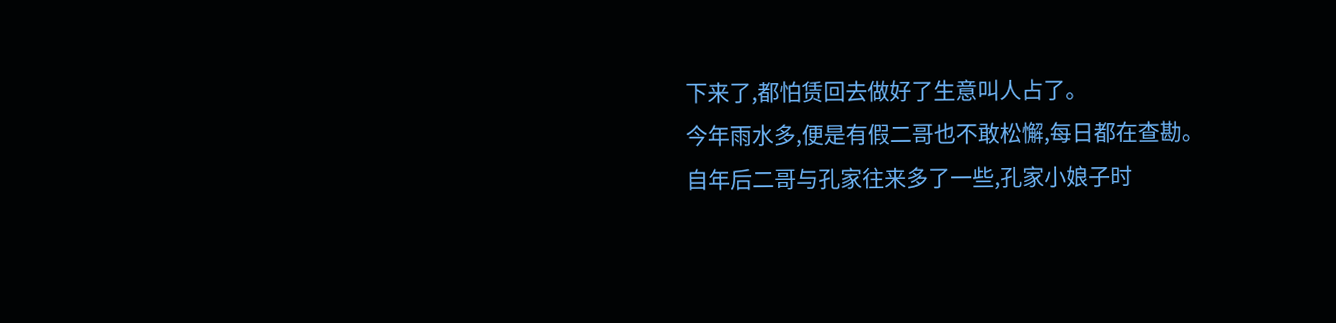下来了,都怕赁回去做好了生意叫人占了。
今年雨水多,便是有假二哥也不敢松懈,每日都在查勘。
自年后二哥与孔家往来多了一些,孔家小娘子时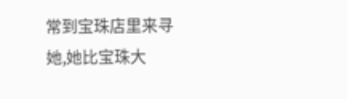常到宝珠店里来寻她,她比宝珠大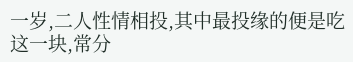一岁,二人性情相投,其中最投缘的便是吃这一块,常分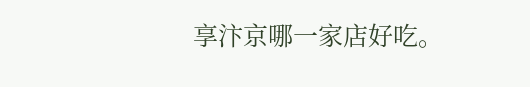享汴京哪一家店好吃。